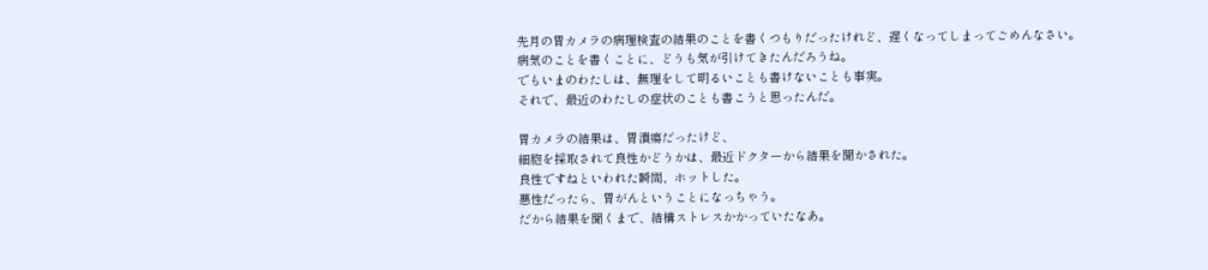先月の胃カメラの病理検査の結果のことを書くつもりだったけれど、遅くなってしまってごめんなさい。
病気のことを書くことに、どうも気が引けてきたんだろうね。
でもいまのわたしは、無理をして明るいことも書けないことも事実。
それで、最近のわたしの症状のことも書こうと思ったんだ。

胃カメラの結果は、胃潰瘍だったけど、
細胞を採取されて良性かどうかは、最近ドクターから結果を聞かされた。
良性ですねといわれた瞬間、ホットした。
悪性だったら、胃がんということになっちゃう。
だから結果を聞くまで、結構ストレスかかっていたなあ。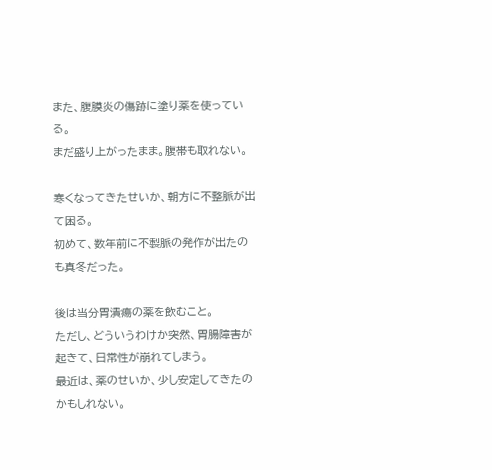また、腹膜炎の傷跡に塗り薬を使っている。
まだ盛り上がったまま。腹帯も取れない。

寒くなってきたせいか、朝方に不整脈が出て困る。
初めて、数年前に不製脈の発作が出たのも真冬だった。

後は当分胃潰瘍の薬を飲むこと。
ただし、どういうわけか突然、胃腸障害が起きて、日常性が崩れてしまう。
最近は、薬のせいか、少し安定してきたのかもしれない。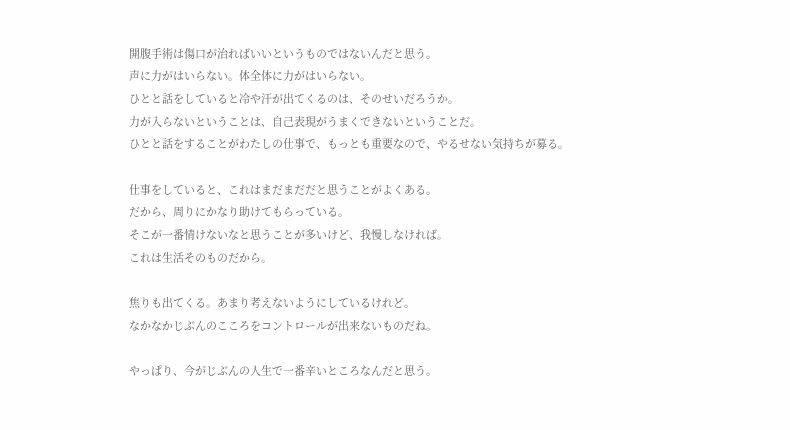開腹手術は傷口が治ればいいというものではないんだと思う。
声に力がはいらない。体全体に力がはいらない。
ひとと話をしていると冷や汗が出てくるのは、そのせいだろうか。
力が入らないということは、自己表現がうまくできないということだ。
ひとと話をすることがわたしの仕事で、もっとも重要なので、やるせない気持ちが募る。

仕事をしていると、これはまだまだだと思うことがよくある。
だから、周りにかなり助けてもらっている。
そこが一番情けないなと思うことが多いけど、我慢しなければ。
これは生活そのものだから。

焦りも出てくる。あまり考えないようにしているけれど。
なかなかじぶんのこころをコントロールが出来ないものだね。

やっぱり、今がじぶんの人生で一番辛いところなんだと思う。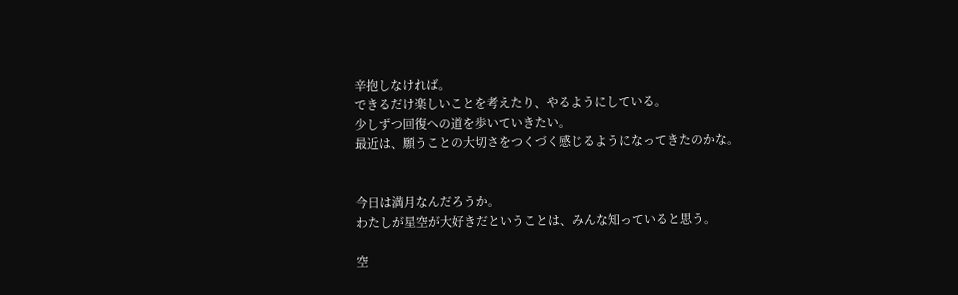辛抱しなければ。
できるだけ楽しいことを考えたり、やるようにしている。
少しずつ回復への道を歩いていきたい。
最近は、願うことの大切さをつくづく感じるようになってきたのかな。


今日は満月なんだろうか。
わたしが星空が大好きだということは、みんな知っていると思う。

空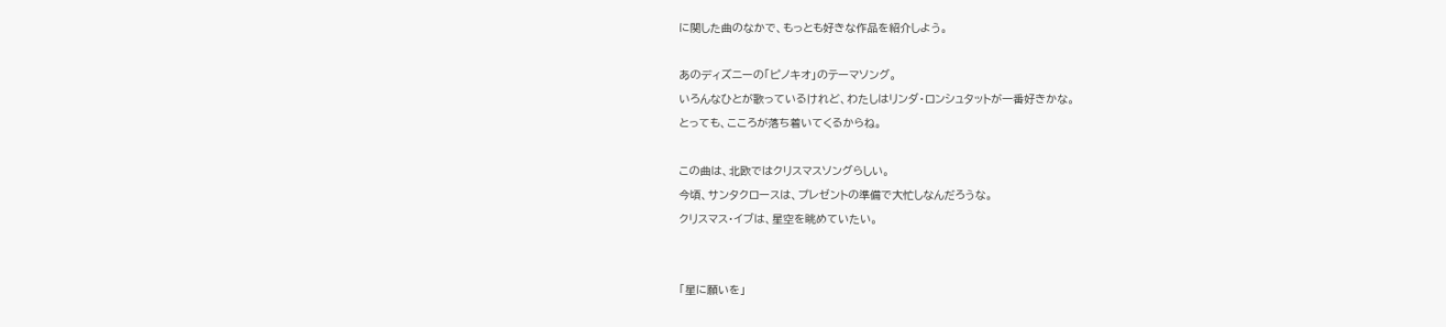に関した曲のなかで、もっとも好きな作品を紹介しよう。

あのディズニーの「ピノキオ」のテーマソング。
いろんなひとが歌っているけれど、わたしはリンダ・ロンシュタットが一番好きかな。
とっても、こころが落ち着いてくるからね。

この曲は、北欧ではクリスマスソングらしい。
今頃、サンタクロースは、プレゼントの準備で大忙しなんだろうな。
クリスマス・イブは、星空を眺めていたい。


「星に願いを」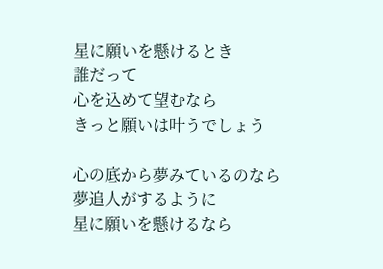星に願いを懸けるとき
誰だって
心を込めて望むなら
きっと願いは叶うでしょう

心の底から夢みているのなら
夢追人がするように
星に願いを懸けるなら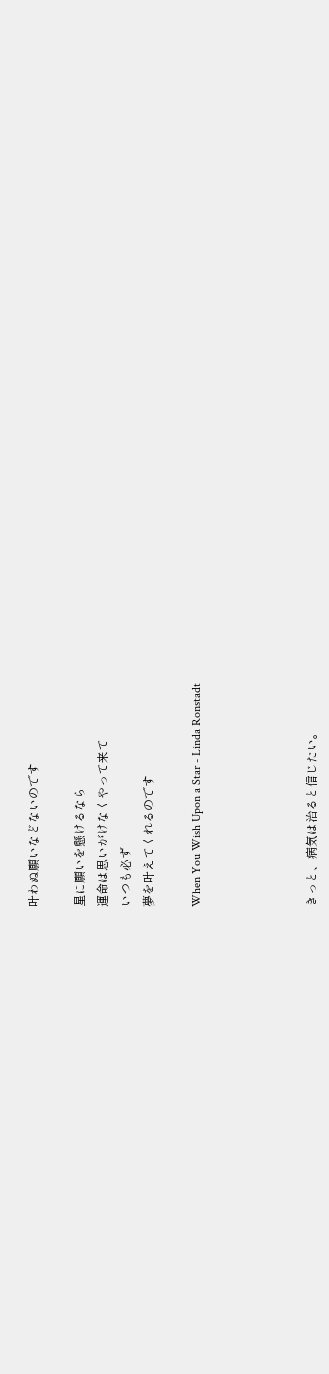叶わぬ願いなどないのです

星に願いを懸けるなら
運命は思いがけなくやって来て
いつも必ず
夢を叶えてくれるのです

When You Wish Upon a Star - Linda Ronstadt




きっと、病気は治ると信じたい。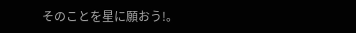そのことを星に願おう!。